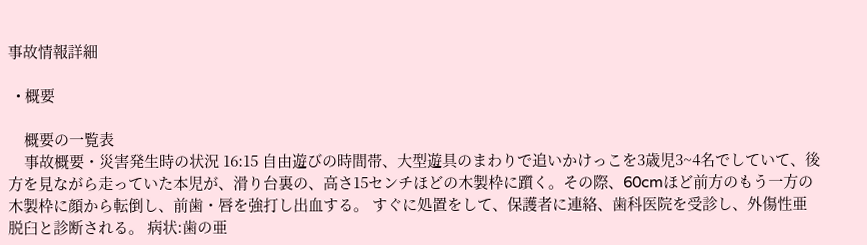事故情報詳細

  • 概要

    概要の一覧表
    事故概要・災害発生時の状況 16:15 自由遊びの時間帯、大型遊具のまわりで追いかけっこを3歳児3~4名でしていて、後方を見ながら走っていた本児が、滑り台裏の、高さ15センチほどの木製枠に躓く。その際、60cmほど前方のもう一方の木製枠に顔から転倒し、前歯・唇を強打し出血する。 すぐに処置をして、保護者に連絡、歯科医院を受診し、外傷性亜脱臼と診断される。 病状:歯の亜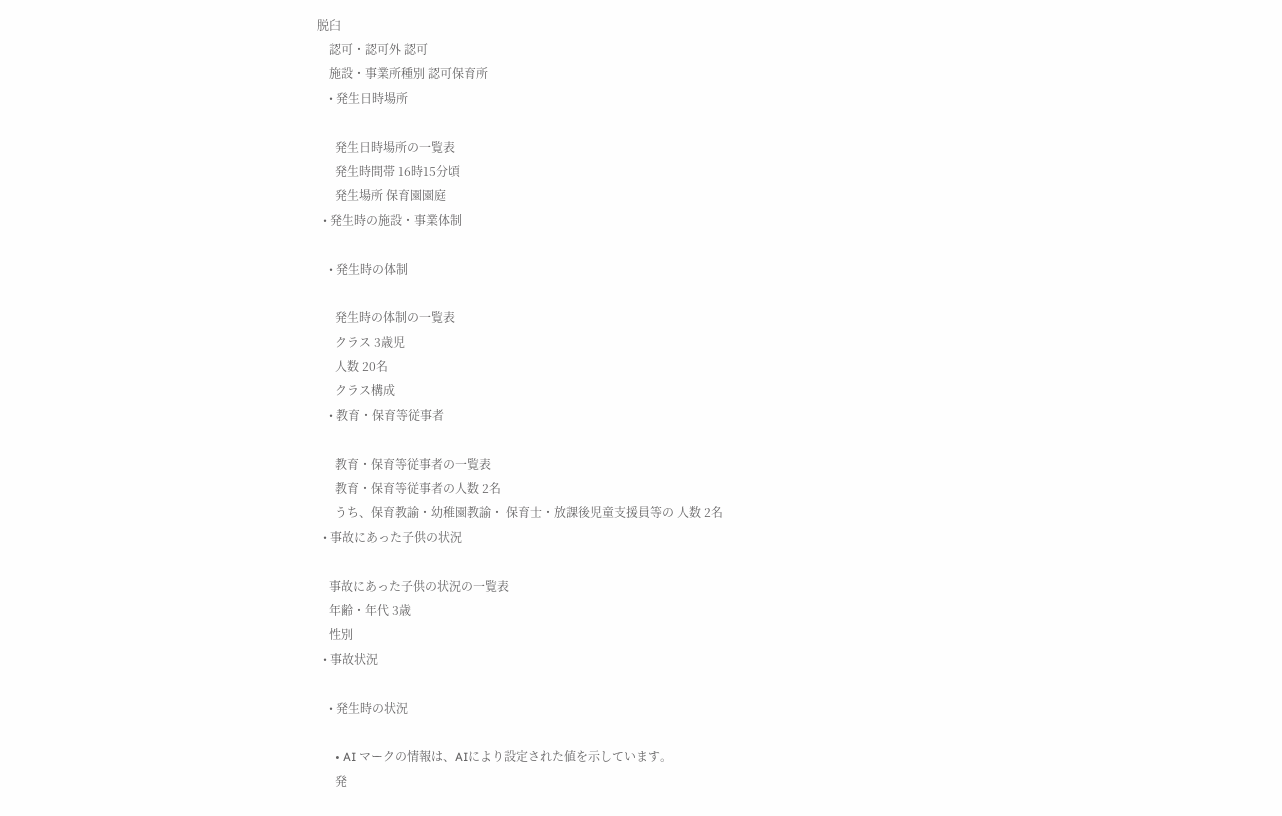脱臼
    認可・認可外 認可
    施設・事業所種別 認可保育所
    • 発生日時場所

      発生日時場所の一覧表
      発生時間帯 16時15分頃
      発生場所 保育園園庭
  • 発生時の施設・事業体制

    • 発生時の体制

      発生時の体制の一覧表
      クラス 3歳児
      人数 20名
      クラス構成
    • 教育・保育等従事者

      教育・保育等従事者の一覧表
      教育・保育等従事者の人数 2名
      うち、保育教諭・幼稚園教諭・ 保育士・放課後児童支援員等の 人数 2名
  • 事故にあった子供の状況

    事故にあった子供の状況の一覧表
    年齢・年代 3歳
    性別
  • 事故状況

    • 発生時の状況

      • AI マークの情報は、AIにより設定された値を示しています。
      発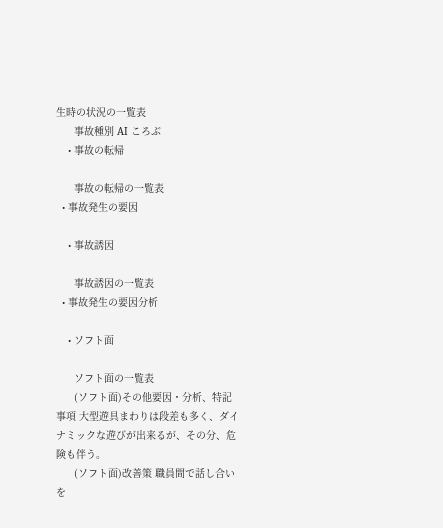生時の状況の一覧表
      事故種別 AI ころぶ
    • 事故の転帰

      事故の転帰の一覧表
  • 事故発生の要因

    • 事故誘因

      事故誘因の一覧表
  • 事故発生の要因分析

    • ソフト面

      ソフト面の一覧表
      (ソフト面)その他要因・分析、特記事項 大型遊具まわりは段差も多く、ダイナミックな遊びが出来るが、その分、危険も伴う。
      (ソフト面)改善策 職員間で話し合いを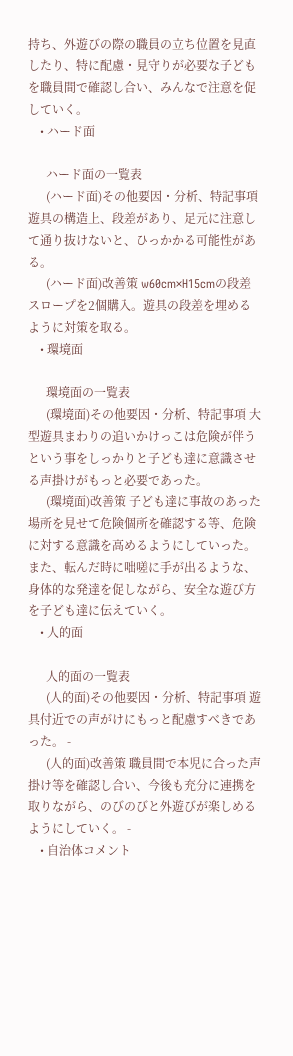持ち、外遊びの際の職員の立ち位置を見直したり、特に配慮・見守りが必要な子どもを職員間で確認し合い、みんなで注意を促していく。
    • ハード面

      ハード面の一覧表
      (ハード面)その他要因・分析、特記事項 遊具の構造上、段差があり、足元に注意して通り抜けないと、ひっかかる可能性がある。
      (ハード面)改善策 w60cm×H15cmの段差スロープを2個購入。遊具の段差を埋めるように対策を取る。
    • 環境面

      環境面の一覧表
      (環境面)その他要因・分析、特記事項 大型遊具まわりの追いかけっこは危険が伴うという事をしっかりと子ども達に意識させる声掛けがもっと必要であった。
      (環境面)改善策 子ども達に事故のあった場所を見せて危険個所を確認する等、危険に対する意識を高めるようにしていった。また、転んだ時に咄嗟に手が出るような、身体的な発達を促しながら、安全な遊び方を子ども達に伝えていく。
    • 人的面

      人的面の一覧表
      (人的面)その他要因・分析、特記事項 遊具付近での声がけにもっと配慮すべきであった。 -
      (人的面)改善策 職員間で本児に合った声掛け等を確認し合い、今後も充分に連携を取りながら、のびのびと外遊びが楽しめるようにしていく。 -
    • 自治体コメント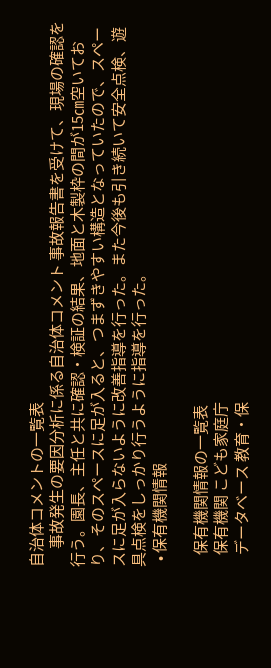自治体コメントの一覧表
      事故発生の要因分析に係る自治体コメント 事故報告書を受けて、現場の確認を行う。園長、主任と共に確認・検証の結果、地面と木製枠の間が15㎝空いており、そのスペースに足が入ると、つまずきやすい構造となっていたので、スペースに足が入らないように改善指導を行った。また今後も引き続いて安全点検、遊具点検をしっかり行うように指導を行った。
  • 保有機関情報

    保有機関情報の一覧表
    保有機関 こども家庭庁
    データベース 教育・保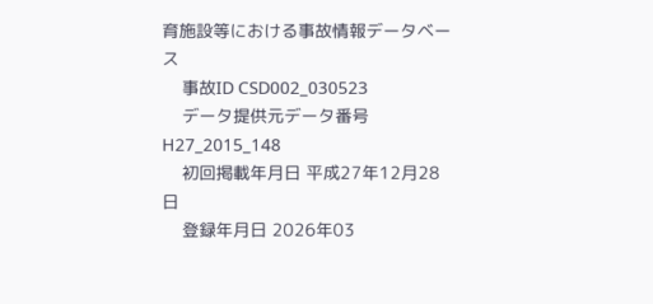育施設等における事故情報データベース
    事故ID CSD002_030523
    データ提供元データ番号 H27_2015_148
    初回掲載年月日 平成27年12月28日
    登録年月日 2026年03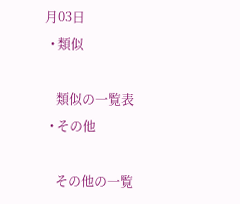月03日
  • 類似

    類似の一覧表
  • その他

    その他の一覧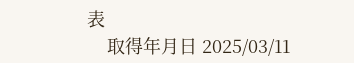表
    取得年月日 2025/03/11